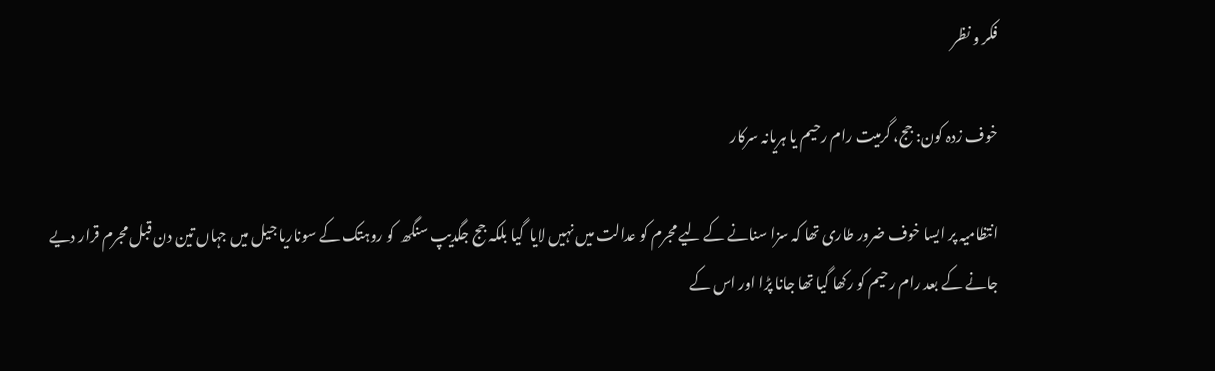فکر و نظر

خوف زدہ کون: جج، گرمیت رام رحیم یا ہریانہ سرکار

انتظامیہ پر ایسا خوف ضرور طاری تھا کہ سزا سنانے کے لیے مجرم کو عدالت میں نہیں لایا  گیا بلکہ جج جگدیپ سنگھ  کو روہتک کے سوناریا جیل میں جہاں تین دن قبل مجرم قرار دیے جانے کے بعد رام رحیم کو رکھا گیا تھا جانا پڑا اور اس کے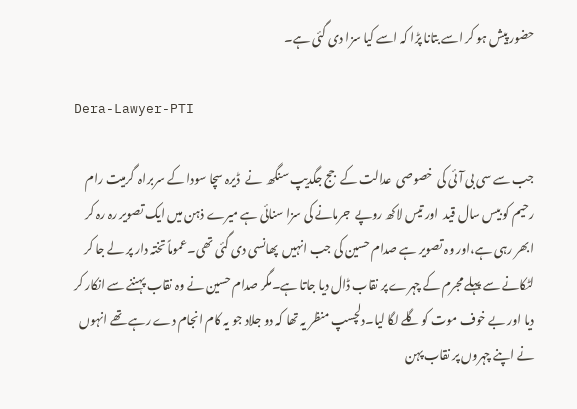حضور پیش ہو کر اسے بتانا پڑا کہ اسے کیا سزا دی گئی ہے۔

Dera-Lawyer-PTI

جب سے سی بی آئی کی  خصوصی  عدالت کے  جج جگدیپ سنگھ  نے  ڈیرہ سچا سودا کے سربراہ  گرمیت رام رحیم کو بیس سال قید  اور تیس لاکھ روپے  جرمانے کی سزا سنائی ہے میرے ذہن میں ایک تصویر رہ رہ کر ابھر رہی ہے،اور وہ تصویر ہے صدام حسین کی جب انہیں  پھانسی دی گئی تھی۔عموماً تختہ دار پر لے جا کر لٹکانے سے پہلے مجرم کے چہرے پر نقاب ڈال دیا جاتا ہے۔مگر صدام حسین نے وہ نقاب پہننے سے انکار کر دیا اور بے خوف موت کو گلے لگا لیا۔دلچسپ منظر یہ تھا کہ دو جلاد جو یہ کام انجام دے رہے تھے انہوں نے اپنے چہروں پر نقاب پہن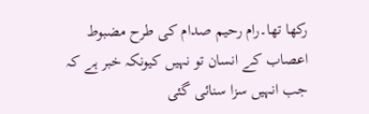رکھا تھا۔رام رحیم صدام کی طرح مضبوط اعصاب کے انسان تو نہیں کیونکہ خبر ہے کہ جب انہیں سزا سنائی گئی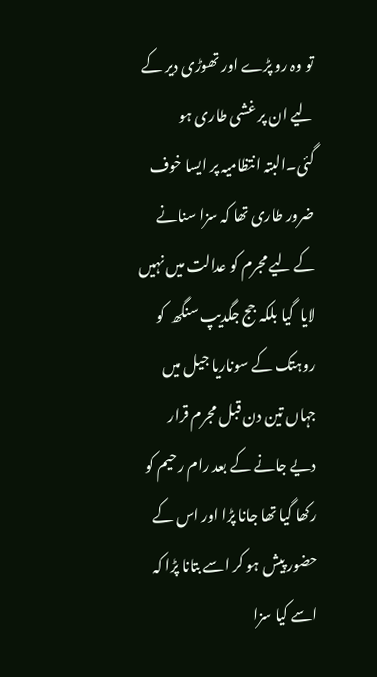تو وہ رو پڑے اور تھوڑی دیر کے لیے ان پر غشی طاری ہو گئی۔البتہ انتظامیہ پر ایسا خوف ضرور طاری تھا کہ سزا سنانے کے لیے مجرم کو عدالت میں نہیں لایا  گیا بلکہ جج جگدیپ سنگھ  کو روہتک کے سوناریا جیل میں جہاں تین دن قبل مجرم قرار دیے جانے کے بعد رام رحیم کو رکھا گیا تھا جانا پڑا اور اس کے حضور پیش ہو کر اسے بتانا پڑا کہ اسے کیا سزا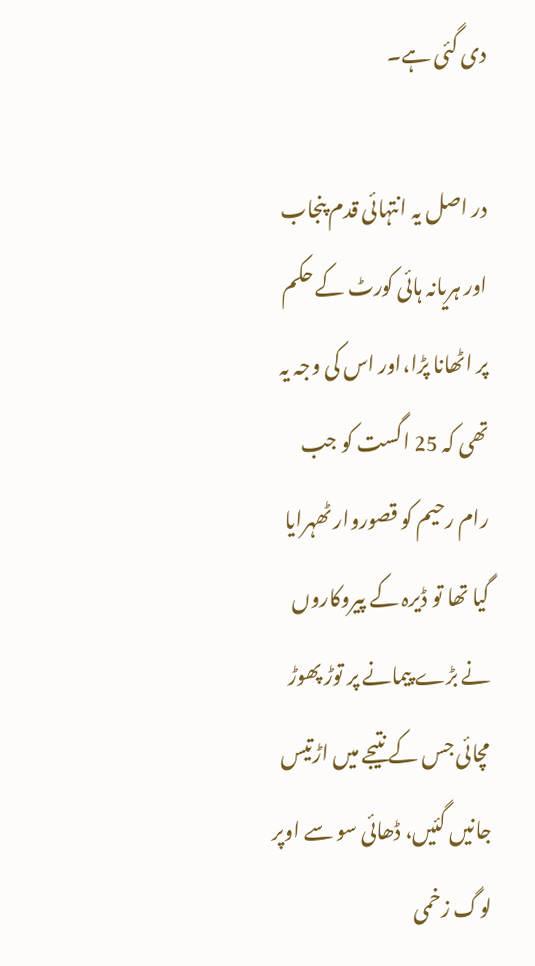دی گئی ہے۔

در اصل یہ انتہائی قدم پنجاب اور ہریانہ ہائی کورٹ کے حکم پر اٹھانا پڑا،اور اس کی وجہ یہ تھی کہ 25 اگست کو جب  رام رحیم کو قصوروار ٹھہرایا گیا تھا تو ڈیرہ کے پیروکاروں نے بڑے پیمانے پر توڑ پھوڑ مچائی جس کے نتیجے میں اڑتیس جانیں گئیں، ڈھائی سو سے اوپر لوگ زخمی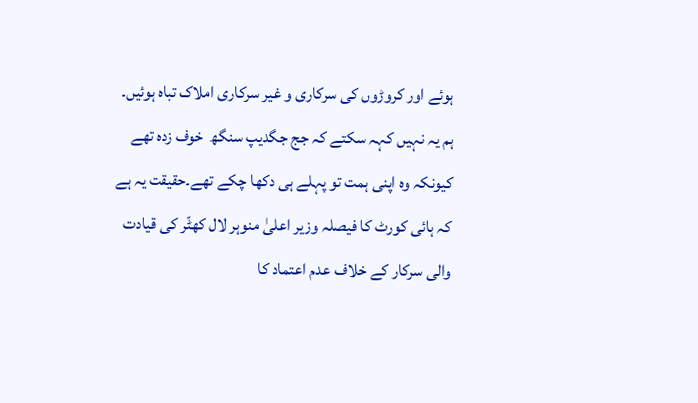ہوئے اور کروڑوں کی سرکاری و غیر سرکاری املاک تباہ ہوئیں۔  ہم یہ نہیں کہہ سکتے کہ جج جگدیپ سنگھ  خوف زدہ تھے  کیونکہ وہ اپنی ہمت تو پہلے ہی دکھا چکے تھے۔حقیقت یہ ہے کہ ہائی کورٹ کا فیصلہ وزیر اعلیٰ منوہر لال کھٹّر کی قیادت والی سرکار کے خلاف عدم اعتماد کا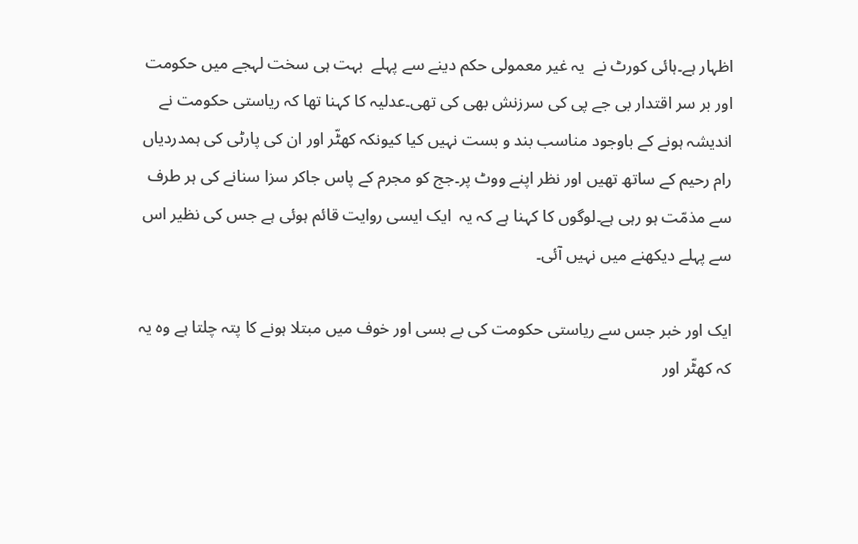اظہار ہے۔ہائی کورٹ نے  یہ غیر معمولی حکم دینے سے پہلے  بہت ہی سخت لہجے میں حکومت اور بر سر اقتدار بی جے پی کی سرزنش بھی کی تھی۔عدلیہ کا کہنا تھا کہ ریاستی حکومت نے اندیشہ ہونے کے باوجود مناسب بند و بست نہیں کیا کیونکہ کھٹّر اور ان کی پارٹی کی ہمدردیاں رام رحیم کے ساتھ تھیں اور نظر اپنے ووٹ پر۔جج کو مجرم کے پاس جاکر سزا سنانے کی ہر طرف سے مذمّت ہو رہی ہے۔لوگوں کا کہنا ہے کہ یہ  ایک ایسی روایت قائم ہوئی ہے جس کی نظیر اس سے پہلے دیکھنے میں نہیں آئی۔

ایک اور خبر جس سے ریاستی حکومت کی بے بسی اور خوف میں مبتلا ہونے کا پتہ چلتا ہے وہ یہ کہ کھٹّر اور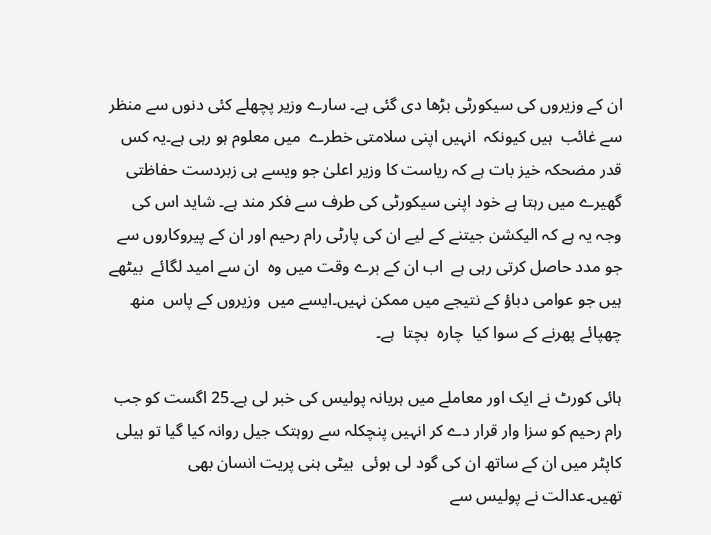ان کے وزیروں کی سیکورٹی بڑھا دی گئی ہے۔ سارے وزیر پچھلے کئی دنوں سے منظر سے غائب  ہیں کیونکہ  انہیں اپنی سلامتی خطرے  میں معلوم ہو رہی ہے۔یہ کس قدر مضحکہ خیز بات ہے کہ ریاست کا وزیر اعلیٰ جو ویسے ہی زبردست حفاظتی گھیرے میں رہتا ہے خود اپنی سیکورٹی کی طرف سے فکر مند ہے۔ شاید اس کی وجہ یہ ہے کہ الیکشن جیتنے کے لیے ان کی پارٹی رام رحیم اور ان کے پیروکاروں سے جو مدد حاصل کرتی رہی ہے  اب ان کے برے وقت میں وہ  ان سے امید لگائے  بیٹھے ہیں جو عوامی دباؤ کے نتیجے میں ممکن نہیں۔ایسے میں  وزیروں کے پاس  منھ  چھپائے پھرنے کے سوا کیا  چارہ  بچتا  ہے۔

ہائی کورٹ نے ایک اور معاملے میں ہریانہ پولیس کی خبر لی ہے۔25 اگست کو جب رام رحیم کو سزا وار قرار دے کر انہیں پنچکلہ سے روہتک جیل روانہ کیا گیا تو ہیلی کاپٹر میں ان کے ساتھ ان کی گود لی ہوئی  بیٹی ہنی پریت انسان بھی تھیں۔عدالت نے پولیس سے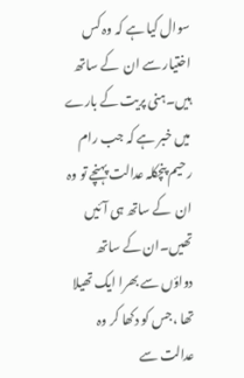سوال کیا ہے کہ وہ کس اختیار سے ان  کے ساتھ ہیں۔ہنی پریت کے بارے میں خبر ہے کہ جب رام رحیم پنچکلہ عدالت پہنچے تو وہ ان  کے ساتھ ہی آئیں تھیں۔ان کے ساتھ دواؤں سے بھرا ایک تھیلا تھا ،جس کو دکھا کر وہ عدالت سے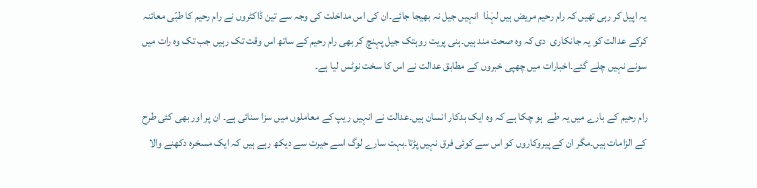یہ اپیل کر رہی تھیں کہ رام رحیم مریض ہیں لہٰذا  انہیں جیل نہ بھیجا جائے۔ان کی اس مداخلت کی وجہ سے تین ڈاکٹروں نے رام رحیم کا طبّی معائنہ کرکے عدالت کو یہ جانکاری  دی کہ وہ صحت مند ہیں۔ہنی پریت روہتک جیل پہنچ کر بھی رام رحیم کے ساتھ اس وقت تک رہیں جب تک وہ رات میں سونے نہیں چلے گئے۔اخبارات میں چھپی خبروں کے مطابق عدالت نے اس کا سخت نوٹس لیا ہے۔

رام رحیم کے بارے میں یہ طے  ہو چکا ہے کہ وہ ایک بدکار انسان ہیں۔عدالت نے انہیں ریپ کے معاملوں میں سزا سنائی ہے۔ ان پر اور بھی کئی طرح کے الزامات ہیں۔مگر ان کے پیروکاروں کو اس سے کوئی فرق نہیں پڑتا۔بہت سارے لوگ اسے حیرت سے دیکھ رہے ہیں کہ ایک مسخرہ دکھنے والا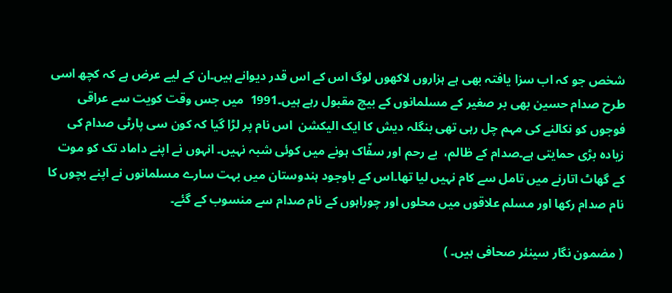شخص جو کہ اب سزا یافتہ بھی ہے ہزاروں لاکھوں لوگ اس کے اس قدر دیوانے ہیں۔ان کے لیے عرض ہے کہ کچھ اسی طرح صدام حسین بھی بر صغیر کے مسلمانوں کے بیچ مقبول رہے ہیں۔1991  میں جس وقت کویت سے عراقی فوجوں کو نکالنے کی مہم چل رہی تھی بنگلہ دیش کا ایک الیکشن  اس نام پر لڑا گیا کہ کون سی پارٹی صدام کی زیادہ بڑی حمایتی ہے۔صدام کے ظالم،  بے رحم اور سفّاک ہونے میں کوئی شبہ نہیں۔ انہوں نے اپنے داماد تک کو موت کے گھاٹ اتارنے میں تامل سے کام نہیں لیا تھا۔اس کے باوجود ہندوستان میں بہت سارے مسلمانوں نے اپنے بچوں کا نام صدام رکھا اور مسلم علاقوں میں محلوں اور چوراہوں کے نام صدام سے منسوب کے گئے۔

( مضمون نگار سینئر صحافی ہیں۔ )